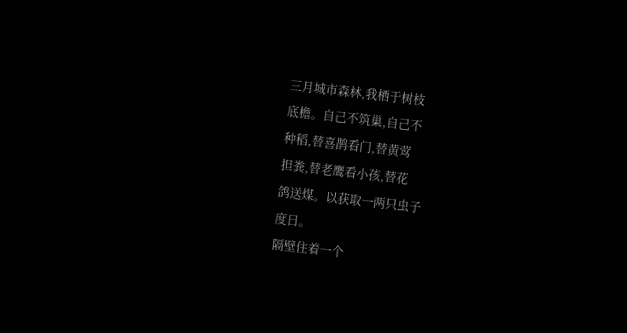三月城市森林,我栖于树枝
底檐。自己不筑巢,自己不
种稻,替喜鹊看门,替黄莺
担粪,替老鹰看小孩,替花
鸽送煤。以获取一两只虫子
度日。
隔壁住着一个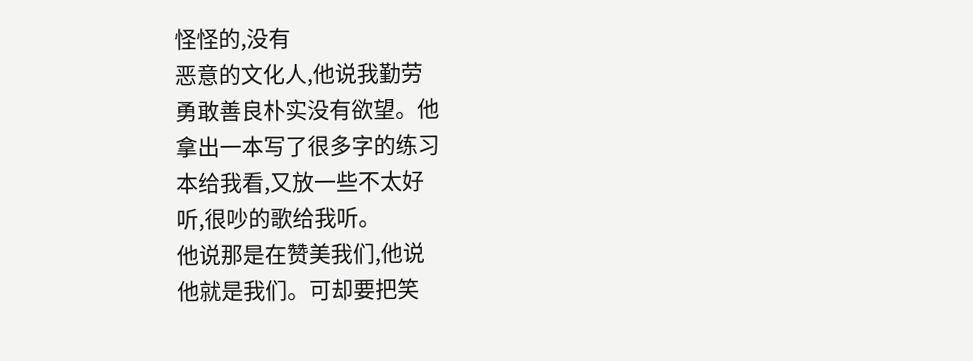怪怪的,没有
恶意的文化人,他说我勤劳
勇敢善良朴实没有欲望。他
拿出一本写了很多字的练习
本给我看,又放一些不太好
听,很吵的歌给我听。
他说那是在赞美我们,他说
他就是我们。可却要把笑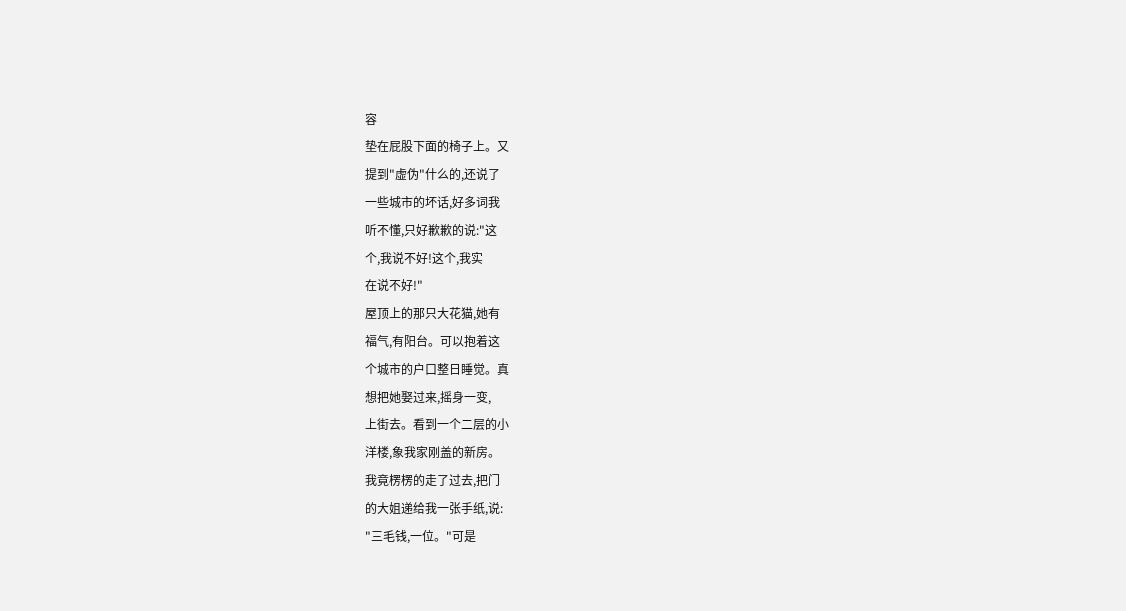容
垫在屁股下面的椅子上。又
提到"虚伪"什么的,还说了
一些城市的坏话,好多词我
听不懂,只好歉歉的说:"这
个,我说不好!这个,我实
在说不好!"
屋顶上的那只大花猫,她有
福气,有阳台。可以抱着这
个城市的户口整日睡觉。真
想把她娶过来,摇身一变,
上街去。看到一个二层的小
洋楼,象我家刚盖的新房。
我竟楞楞的走了过去,把门
的大姐递给我一张手纸,说:
"三毛钱,一位。"可是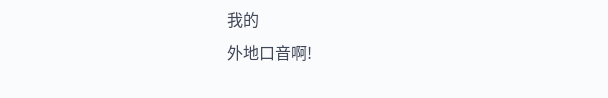我的
外地口音啊!